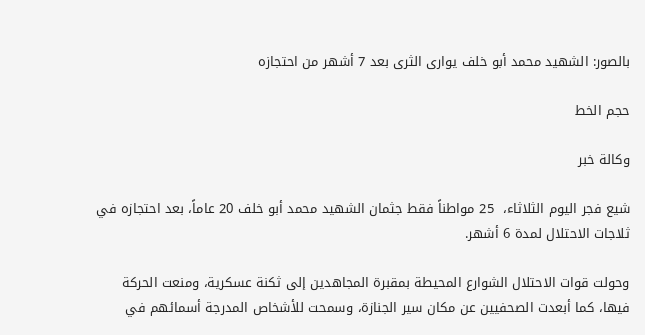بالصور: الشهيد محمد أبو خلف يوارى الثرى بعد 7 أشهر من احتجازه

حجم الخط

وكالة خبر

شيع فجر اليوم الثلاثاء،  25 مواطناً فقط جثمان الشهيد محمد أبو خلف 20 عاماً، بعد احتجازه في ثلاجات الاحتلال لمدة 6 أشهر.

وحولت قوات الاحتلال الشوارع المحيطة بمقبرة المجاهدين إلى ثكنة عسكرية، ومنعت الحركة فيها، كما أبعدت الصحفيين عن مكان سير الجنازة، وسمحت للأشخاص المدرجة أسمائهم في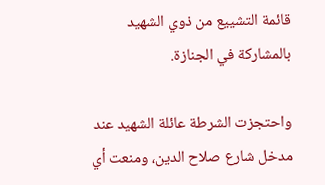قائمة التشييع من ذوي الشهيد بالمشاركة في الجنازة.

واحتجزت الشرطة عائلة الشهيد عند مدخل شارع صلاح الدين، ومنعت أي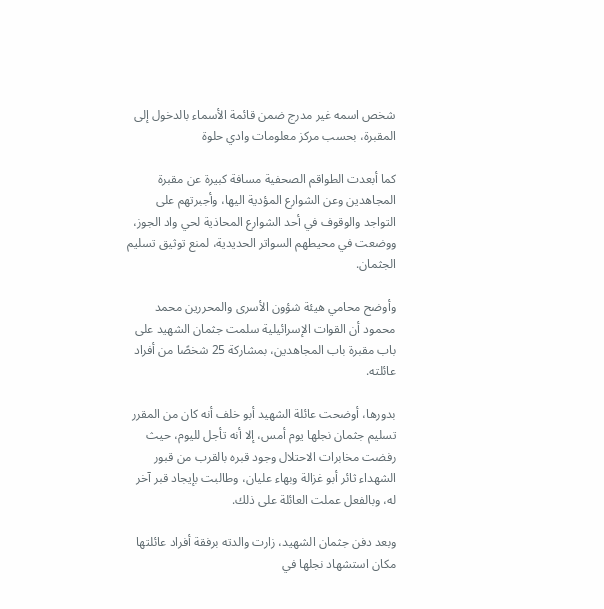شخص اسمه غير مدرج ضمن قائمة الأسماء بالدخول إلى المقبرة، بحسب مركز معلومات وادي حلوة

كما أبعدت الطواقم الصحفية مسافة كبيرة عن مقبرة المجاهدين وعن الشوارع المؤدية اليها، وأجبرتهم على التواجد والوقوف في أحد الشوارع المحاذية لحي واد الجوز، ووضعت في محيطهم السواتر الحديدية، لمنع توثيق تسليم الجثمان.

وأوضح محامي هيئة شؤون الأسرى والمحررين محمد محمود أن القوات الإسرائيلية سلمت جثمان الشهيد على باب مقبرة باب المجاهدين، بمشاركة 25 شخصًا من أفراد عائلته.

بدورها، أوضحت عائلة الشهيد أبو خلف أنه كان من المقرر تسليم جثمان نجلها يوم أمس، إلا أنه تأجل لليوم، حيث رفضت مخابرات الاحتلال وجود قبره بالقرب من قبور الشهداء ثائر أبو غزالة وبهاء عليان، وطالبت بإيجاد قبر آخر له، وبالفعل عملت العائلة على ذلك.

وبعد دفن جثمان الشهيد، زارت والدته برفقة أفراد عائلتها مكان استشهاد نجلها في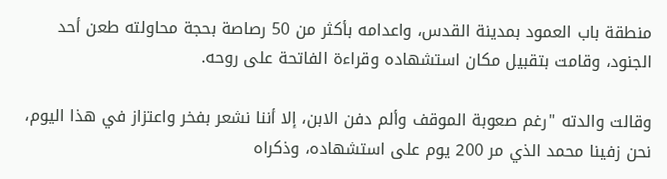منطقة باب العمود بمدينة القدس، واعدامه بأكثر من 50 رصاصة بحجة محاولته طعن أحد الجنود، وقامت بتقبيل مكان استشهاده وقراءة الفاتحة على روحه.

وقالت والدته "رغم صعوبة الموقف وألم دفن الابن، إلا أننا نشعر بفخر واعتزاز في هذا اليوم، نحن زفينا محمد الذي مر 200 يوم على استشهاده، وذكراه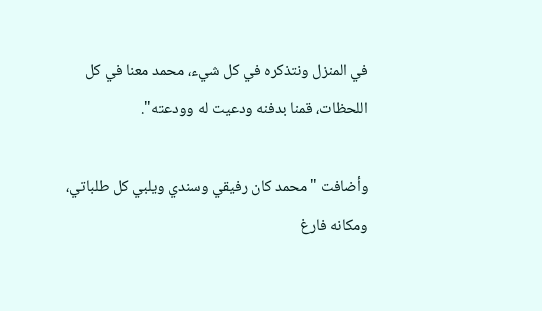في المنزل ونتذكره في كل شيء، محمد معنا في كل اللحظات، قمنا بدفنه ودعيت له وودعته".

وأضافت "محمد كان رفيقي وسندي ويلبي كل طلباتي، ومكانه فارغ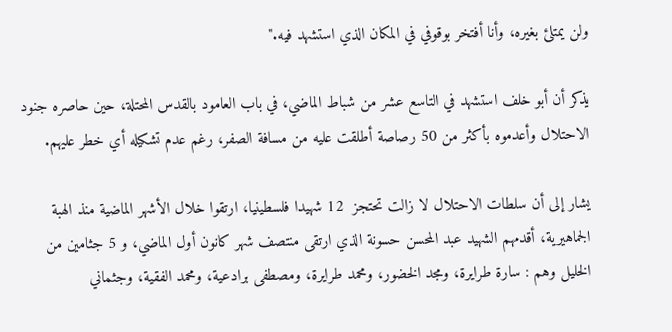ولن يمتلئ بغيره، وأنا أفتخر بوقوفي في المكان الذي استشهد فيه."

يذكر أن أبو خلف استشهد في التاسع عشر من شباط الماضي، في باب العامود بالقدس المحتلة، حين حاصره جنود الاحتلال وأعدموه بأكثر من 50 رصاصة أطلقت عليه من مسافة الصفر، رغم عدم تشكيله أي خطر عليهم.

يشار إلى أن سلطات الاحتلال لا زالت تحتجز  12 شهيدا فلسطينيا، ارتقوا خلال الأشهر الماضية منذ الهبة الجماهيرية، أقدمهم الشهيد عبد المحسن حسونة الذي ارتقى منتصف شهر كانون أول الماضي، و 5 جثامين من الخليل وهم : سارة طرايرة، ومجد الخضور، ومحمد طرايرة، ومصطفى برادعية، ومحمد الفقية، وجثماني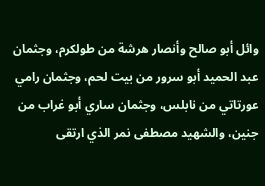وائل أبو صالح وأنصار هرشة من طولكرم، وجثمان عبد الحميد أبو سرور من بيت لحم، وجثمان رامي عورتاتي من نابلس، وجثمان ساري أبو غراب من جنين، والشهيد مصطفى نمر الذي ارتقى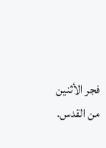فجر الأثنين من القدس.